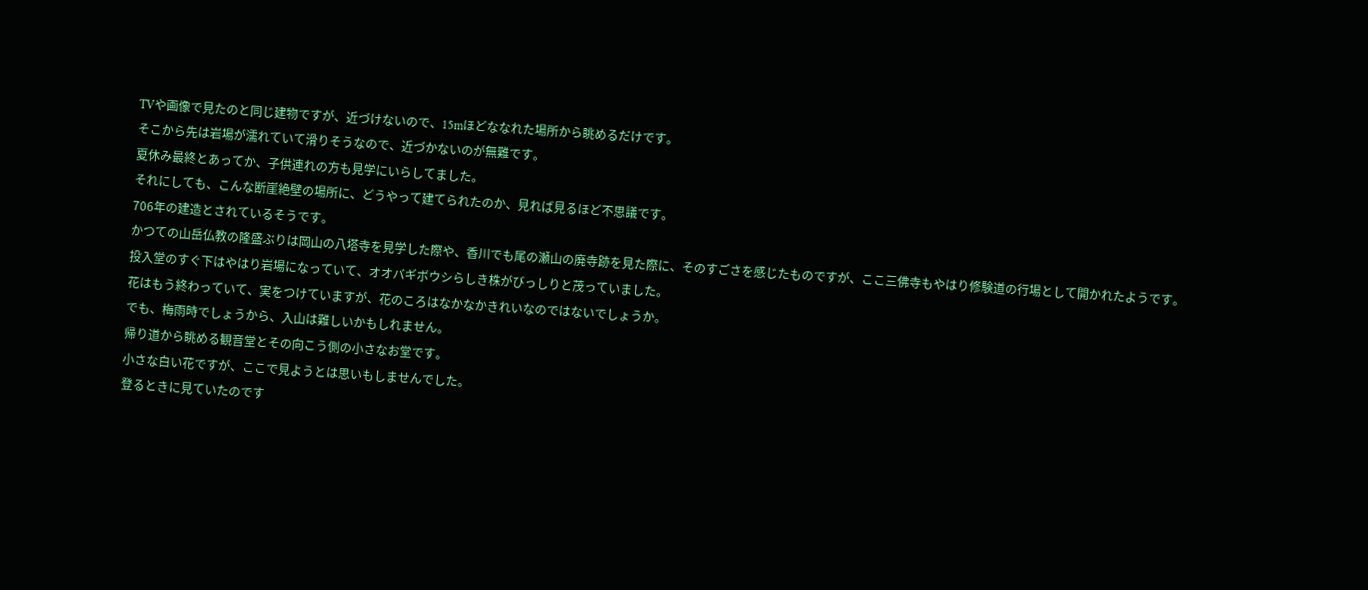TVや画像で見たのと同じ建物ですが、近づけないので、15mほどななれた場所から眺めるだけです。
そこから先は岩場が濡れていて滑りそうなので、近づかないのが無難です。
夏休み最終とあってか、子供連れの方も見学にいらしてました。
それにしても、こんな断崖絶壁の場所に、どうやって建てられたのか、見れば見るほど不思議です。
706年の建造とされているそうです。
かつての山岳仏教の隆盛ぶりは岡山の八塔寺を見学した際や、香川でも尾の瀬山の廃寺跡を見た際に、そのすごさを感じたものですが、ここ三佛寺もやはり修験道の行場として開かれたようです。
投入堂のすぐ下はやはり岩場になっていて、オオバギボウシらしき株がびっしりと茂っていました。
花はもう終わっていて、実をつけていますが、花のころはなかなかきれいなのではないでしょうか。
でも、梅雨時でしょうから、入山は難しいかもしれません。
帰り道から眺める観音堂とその向こう側の小さなお堂です。
小さな白い花ですが、ここで見ようとは思いもしませんでした。
登るときに見ていたのです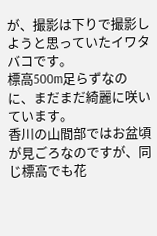が、撮影は下りで撮影しようと思っていたイワタバコです。
標高500m足らずなのに、まだまだ綺麗に咲いています。
香川の山間部ではお盆頃が見ごろなのですが、同じ標高でも花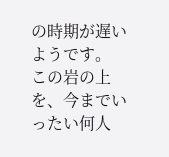の時期が遅いようです。
この岩の上を、今までいったい何人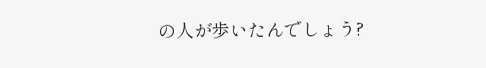の人が歩いたんでしょう?